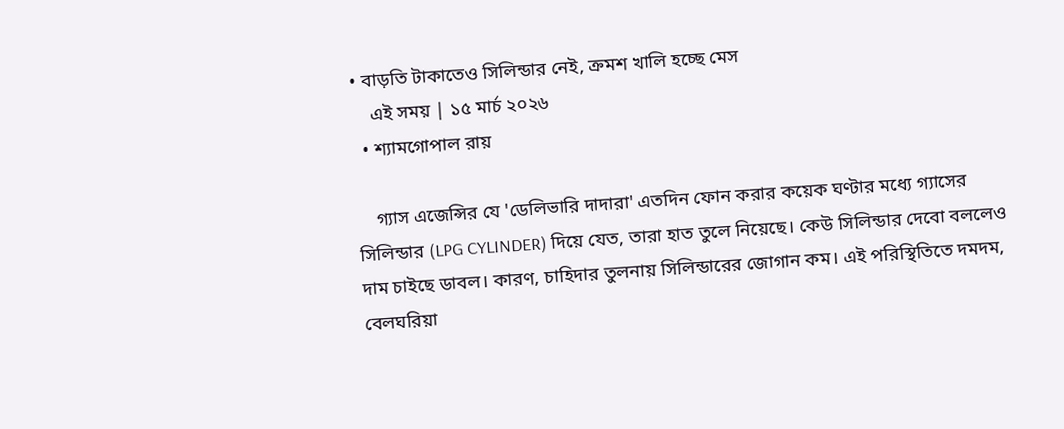• বাড়তি টাকাতেও সিলিন্ডার নেই, ক্রমশ খালি হচ্ছে মেস
    এই সময় | ১৫ মার্চ ২০২৬
  • শ্যামগোপাল রায়

    গ্যাস এজেন্সির যে 'ডেলিভারি দাদারা' এতদিন ফোন করার কয়েক ঘণ্টার মধ্যে গ্যাসের সিলিন্ডার (LPG CYLINDER) দিয়ে যেত, তারা হাত তুলে নিয়েছে। কেউ সিলিন্ডার দেবো বললেও দাম চাইছে ডাবল। কারণ, চাহিদার তুলনায় সিলিন্ডারের জোগান কম। এই পরিস্থিতিতে দমদম, বেলঘরিয়া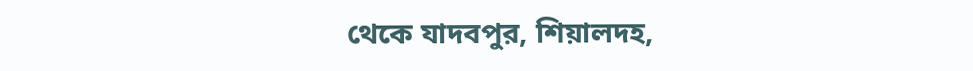থেকে যাদবপুর, শিয়ালদহ,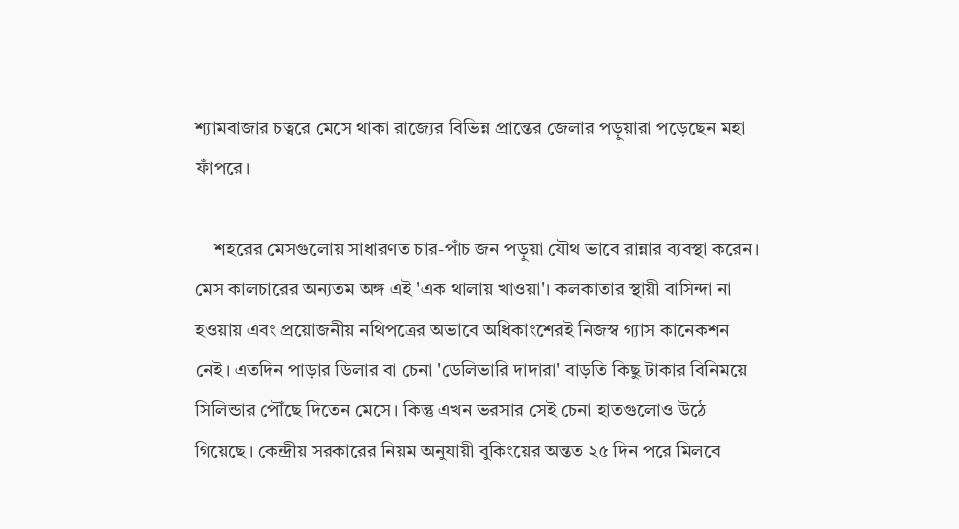শ্যামবাজার চত্বরে মেসে থাকা রাজ্যের বিভিন্ন প্রান্তের জেলার পড়ুয়ারা পড়েছেন মহা ফাঁপরে।

    শহরের মেসগুলোয় সাধারণত চার-পাঁচ জন পড়ুয়া যৌথ ভাবে রান্নার ব্যবস্থা করেন। মেস কালচারের অন্যতম অঙ্গ এই 'এক থালায় খাওয়া'। কলকাতার স্থায়ী বাসিন্দা না হওয়ায় এবং প্রয়োজনীয় নথিপত্রের অভাবে অধিকাংশেরই নিজস্ব গ্যাস কানেকশন নেই। এতদিন পাড়ার ডিলার বা চেনা 'ডেলিভারি দাদারা' বাড়তি কিছু টাকার বিনিময়ে সিলিন্ডার পৌঁছে দিতেন মেসে। কিন্তু এখন ভরসার সেই চেনা হাতগুলোও উঠে গিয়েছে। কেন্দ্রীয় সরকারের নিয়ম অনুযায়ী বুকিংয়ের অন্তত ২৫ দিন পরে মিলবে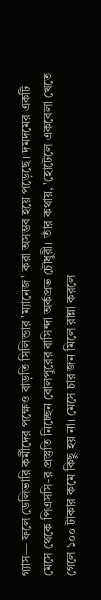গ্যাস— ফলে ডেলিভারি কর্মীদের পক্ষেও বাড়তি সিলিন্ডার 'ম্যানেজ' করা অসম্ভব হয়ে পড়েছে। দমদমের একটি মেসে থেকে পিএসসি-র প্রস্তুতি নিচ্ছেন বোলপুরের বাসিন্দা অর্কপ্রভ চৌধুরী। তাঁর কথায়, 'হোটেলে একবেলা খেতে গেলে ১০০ টাকার কমে কিছু হয় না। মেসে চার জন মিলে রান্না করলে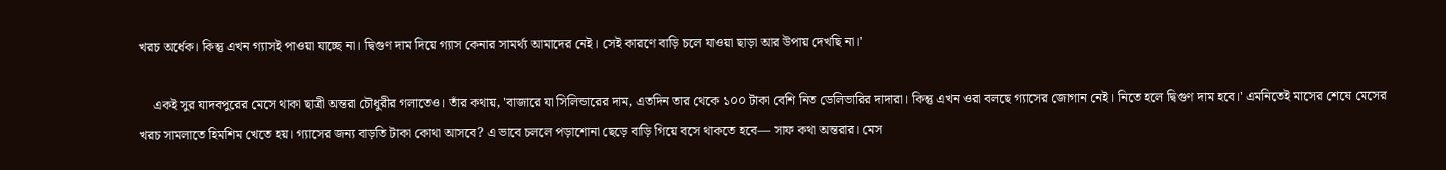খরচ অর্ধেক। কিন্তু এখন গ্যাসই পাওয়া যাচ্ছে না। দ্বিগুণ দাম দিয়ে গ্যাস কেনার সামর্থ্য আমাদের নেই। সেই কারণে বাড়ি চলে যাওয়া ছাড়া আর উপায় দেখছি না।'

    একই সুর যাদবপুরের মেসে থাকা ছাত্রী অন্তরা চৌধুরীর গলাতেও। তাঁর কথায়, 'বাজারে যা সিলিন্ডারের দাম, এতদিন তার থেকে ১০০ টাকা বেশি নিত ডেলিভারির দাদারা। কিন্তু এখন ওরা বলছে গ্যাসের জোগান নেই। নিতে হলে দ্বিগুণ দাম হবে।' এমনিতেই মাসের শেষে মেসের খরচ সামলাতে হিমশিম খেতে হয়। গ্যাসের জন্য বাড়তি টাকা কোথা আসবে? এ ভাবে চললে পড়াশোনা ছেড়ে বাড়ি গিয়ে বসে থাকতে হবে— সাফ কথা অন্তরার। মেস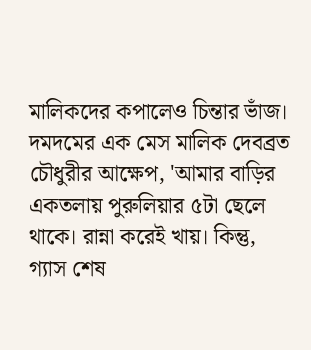মালিকদের কপালেও চিন্তার ভাঁজ। দমদমের এক মেস মালিক দেবব্রত চৌধুরীর আক্ষেপ, 'আমার বাড়ির একতলায় পুরুলিয়ার ৫টা ছেলে থাকে। রান্না করেই খায়। কিন্তু, গ্যাস শেষ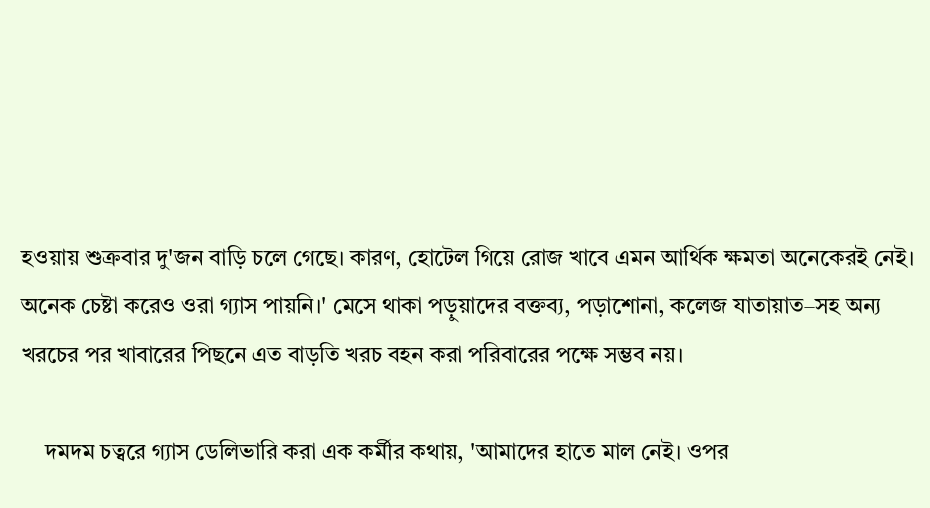হওয়ায় শুক্রবার দু'জন বাড়ি চলে গেছে। কারণ, হোটেল গিয়ে রোজ খাবে এমন আর্থিক ক্ষমতা অনেকেরই নেই। অনেক চেষ্টা করেও ওরা গ্যাস পায়নি।' মেসে থাকা পড়ুয়াদের বক্তব্য, পড়াশোনা, কলেজ যাতায়াত–সহ অন্য খরচের পর খাবারের পিছনে এত বাড়তি খরচ বহন করা পরিবারের পক্ষে সম্ভব নয়।

    দমদম চত্বরে গ্যাস ডেলিভারি করা এক কর্মীর কথায়, 'আমাদের হাতে মাল নেই। ওপর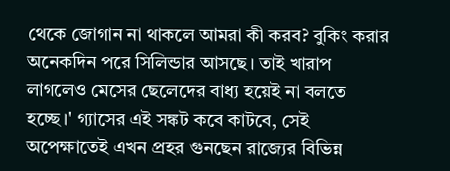থেকে জোগান না থাকলে আমরা কী করব? বুকিং করার অনেকদিন পরে সিলিন্ডার আসছে। তাই খারাপ লাগলেও মেসের ছেলেদের বাধ্য হয়েই না বলতে হচ্ছে।' গ্যাসের এই সঙ্কট কবে কাটবে, সেই অপেক্ষাতেই এখন প্রহর গুনছেন রাজ্যের বিভিন্ন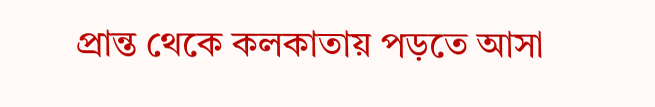প্রান্ত থেকে কলকাতায় পড়তে আসা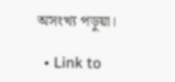অসংখ্য পড়ুয়া।

  • Link to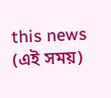this news (এই সময়)